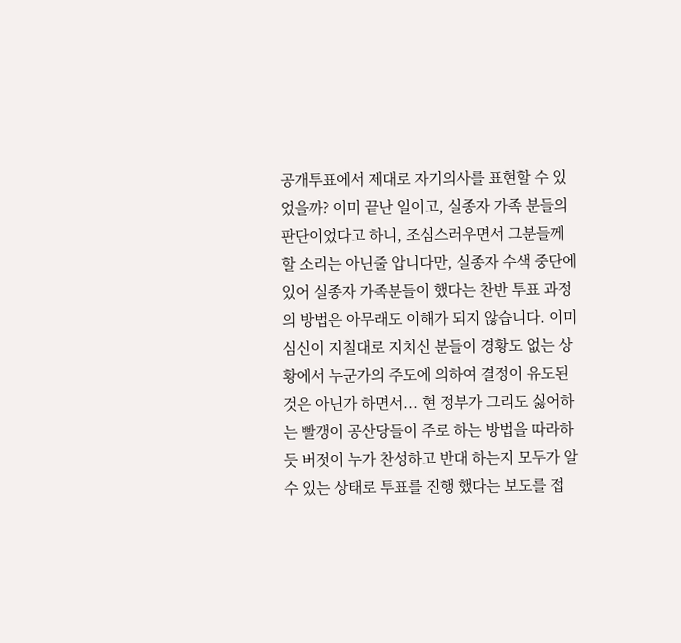공개투표에서 제대로 자기의사를 표현할 수 있었을까? 이미 끝난 일이고, 실종자 가족 분들의 판단이었다고 하니, 조심스러우면서 그분들께 할 소리는 아닌줄 압니다만, 실종자 수색 중단에 있어 실종자 가족분들이 했다는 찬반 투표 과정의 방법은 아무래도 이해가 되지 않습니다. 이미 심신이 지칠대로 지치신 분들이 경황도 없는 상황에서 누군가의 주도에 의하여 결정이 유도된 것은 아닌가 하면서... 현 정부가 그리도 싫어하는 빨갱이 공산당들이 주로 하는 방법을 따라하듯 버젓이 누가 찬성하고 반대 하는지 모두가 알 수 있는 상태로 투표를 진행 했다는 보도를 접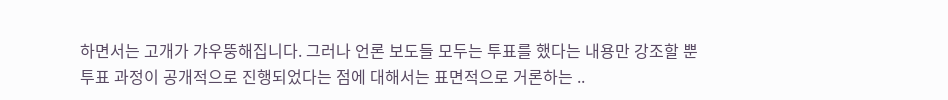하면서는 고개가 갸우뚱해집니다. 그러나 언론 보도들 모두는 투표를 했다는 내용만 강조할 뿐 투표 과정이 공개적으로 진행되었다는 점에 대해서는 표면적으로 거론하는 ..